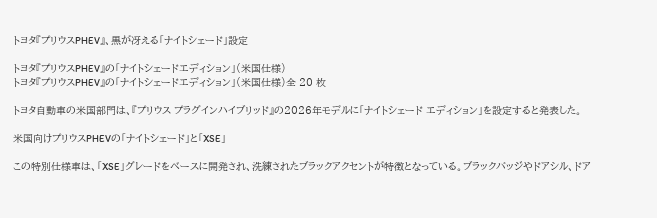トヨタ『プリウスPHEV』、黒が冴える「ナイトシェード」設定

トヨタ『プリウスPHEV』の「ナイトシェードエディション」(米国仕様)
トヨタ『プリウスPHEV』の「ナイトシェードエディション」(米国仕様)全 20 枚

トヨタ自動車の米国部門は、『プリウス プラグインハイブリッド』の2026年モデルに「ナイトシェード エディション」を設定すると発表した。

米国向けプリウスPHEVの「ナイトシェード」と「XSE」

この特別仕様車は、「XSE」グレードをベースに開発され、洗練されたブラックアクセントが特徴となっている。ブラックバッジやドアシル、ドア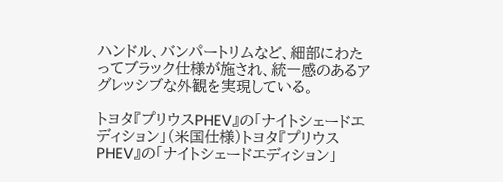ハンドル、バンパートリムなど、細部にわたってブラック仕様が施され、統一感のあるアグレッシブな外観を実現している。

トヨタ『プリウスPHEV』の「ナイトシェードエディション」(米国仕様)トヨタ『プリウスPHEV』の「ナイトシェードエディション」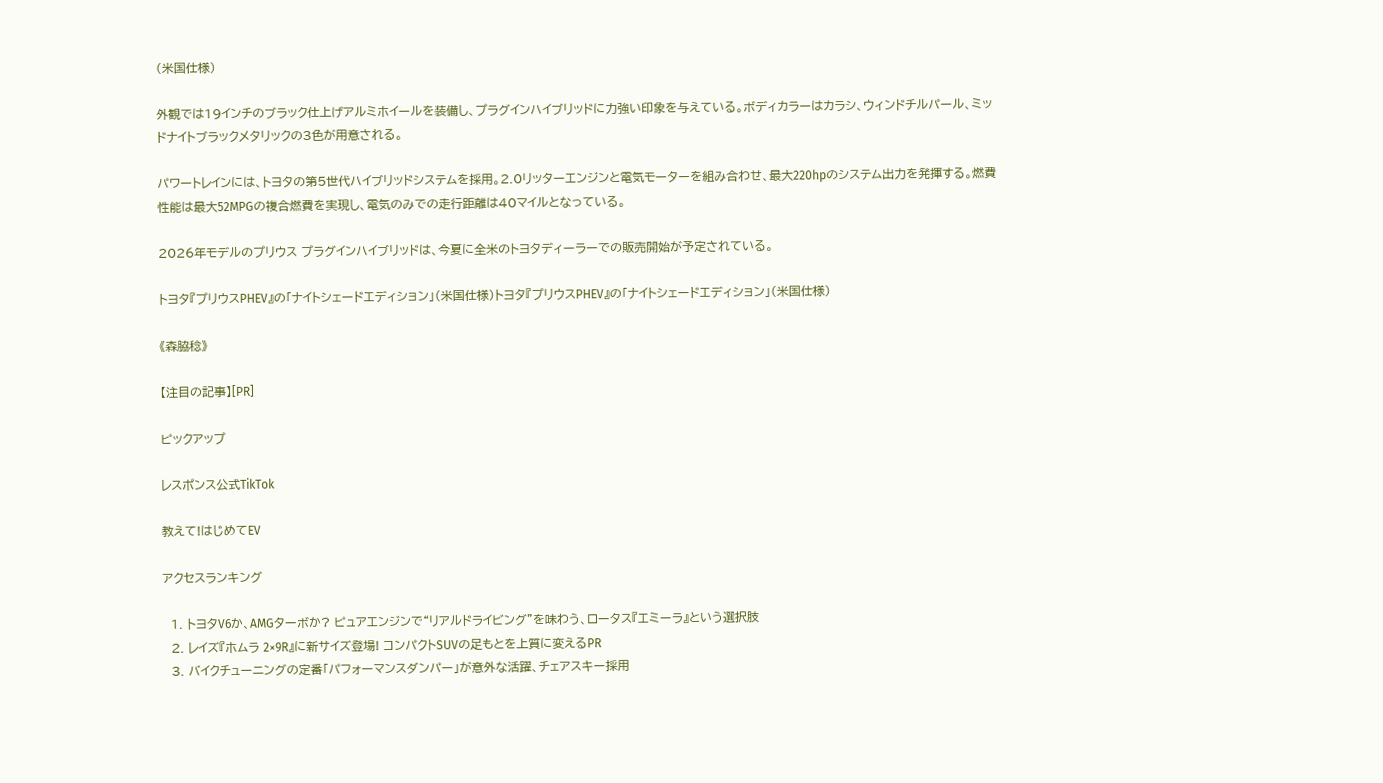(米国仕様)

外観では19インチのブラック仕上げアルミホイールを装備し、プラグインハイブリッドに力強い印象を与えている。ボディカラーはカラシ、ウィンドチルパール、ミッドナイトブラックメタリックの3色が用意される。

パワートレインには、トヨタの第5世代ハイブリッドシステムを採用。2.0リッターエンジンと電気モーターを組み合わせ、最大220hpのシステム出力を発揮する。燃費性能は最大52MPGの複合燃費を実現し、電気のみでの走行距離は40マイルとなっている。

2026年モデルのプリウス プラグインハイブリッドは、今夏に全米のトヨタディーラーでの販売開始が予定されている。

トヨタ『プリウスPHEV』の「ナイトシェードエディション」(米国仕様)トヨタ『プリウスPHEV』の「ナイトシェードエディション」(米国仕様)

《森脇稔》

【注目の記事】[PR]

ピックアップ

レスポンス公式TikTok

教えて!はじめてEV

アクセスランキング

  1. トヨタV6か、AMGターボか? ピュアエンジンで“リアルドライビング”を味わう、ロータス『エミーラ』という選択肢
  2. レイズ『ホムラ 2×9R』に新サイズ登場! コンパクトSUVの足もとを上質に変えるPR
  3. バイクチューニングの定番「パフォーマンスダンパー」が意外な活躍、チェアスキー採用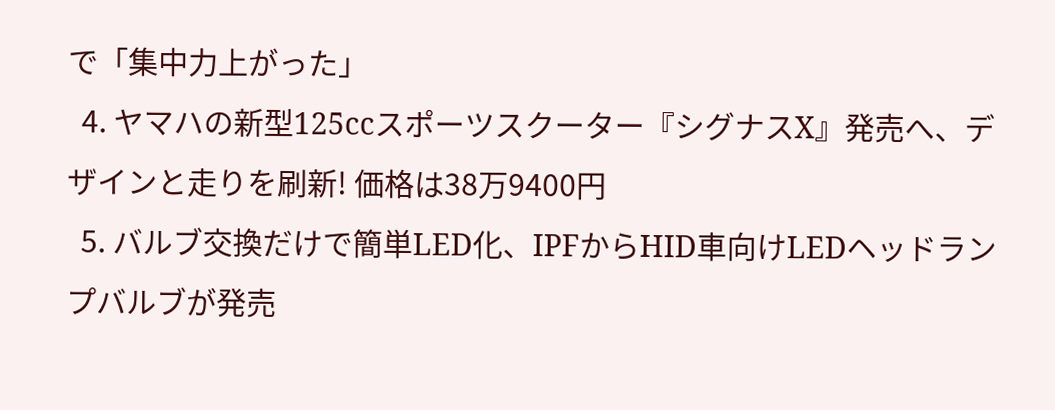で「集中力上がった」
  4. ヤマハの新型125ccスポーツスクーター『シグナスX』発売へ、デザインと走りを刷新! 価格は38万9400円
  5. バルブ交換だけで簡単LED化、IPFからHID車向けLEDヘッドランプバルブが発売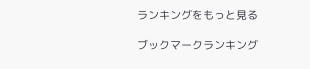ランキングをもっと見る

ブックマークランキング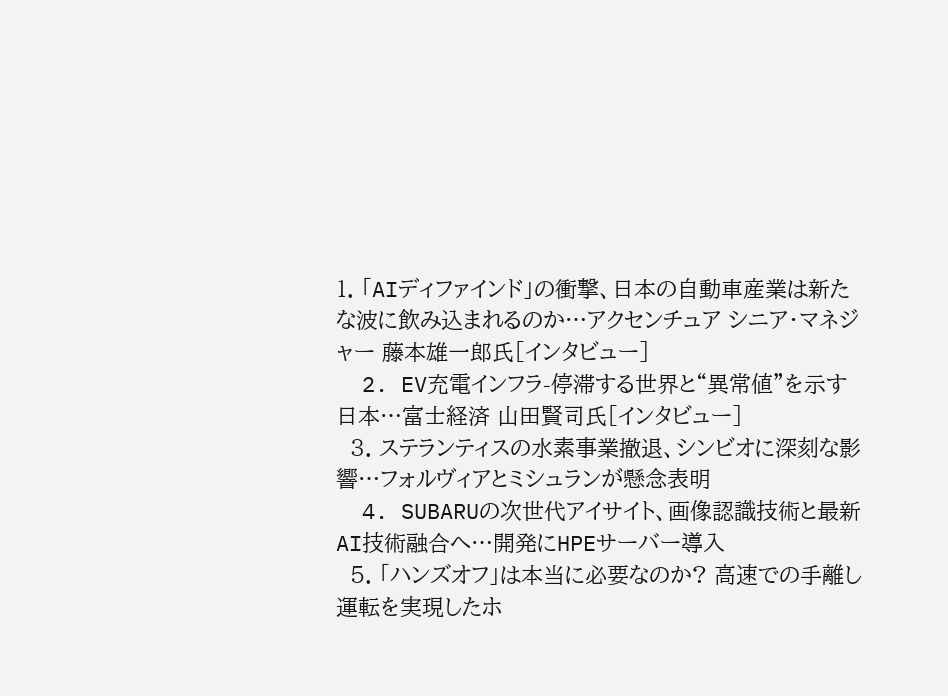1. 「AIディファインド」の衝撃、日本の自動車産業は新たな波に飲み込まれるのか…アクセンチュア シニア・マネジャー 藤本雄一郎氏[インタビュー]
  2. EV充電インフラ-停滞する世界と“異常値”を示す日本…富士経済 山田賢司氏[インタビュー]
  3. ステランティスの水素事業撤退、シンビオに深刻な影響…フォルヴィアとミシュランが懸念表明
  4. SUBARUの次世代アイサイト、画像認識技術と最新AI技術融合へ…開発にHPEサーバー導入
  5. 「ハンズオフ」は本当に必要なのか? 高速での手離し運転を実現したホ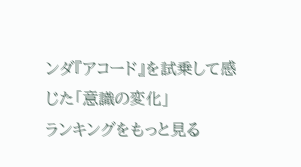ンダ『アコード』を試乗して感じた「意識の変化」
ランキングをもっと見る